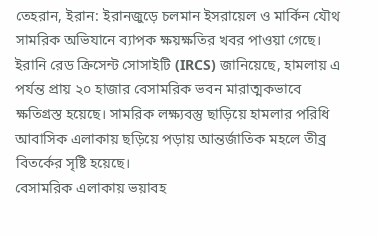তেহরান, ইরান: ইরানজুড়ে চলমান ইসরায়েল ও মার্কিন যৌথ সামরিক অভিযানে ব্যাপক ক্ষয়ক্ষতির খবর পাওয়া গেছে। ইরানি রেড ক্রিসেন্ট সোসাইটি (IRCS) জানিয়েছে, হামলায় এ পর্যন্ত প্রায় ২০ হাজার বেসামরিক ভবন মারাত্মকভাবে ক্ষতিগ্রস্ত হয়েছে। সামরিক লক্ষ্যবস্তু ছাড়িয়ে হামলার পরিধি আবাসিক এলাকায় ছড়িয়ে পড়ায় আন্তর্জাতিক মহলে তীব্র বিতর্কের সৃষ্টি হয়েছে।
বেসামরিক এলাকায় ভয়াবহ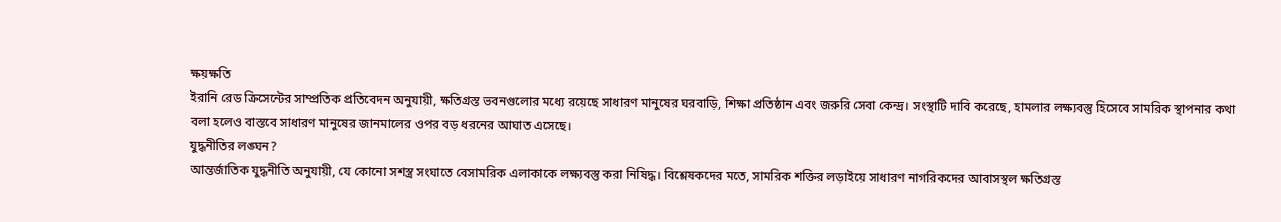ক্ষয়ক্ষতি
ইরানি রেড ক্রিসেন্টের সাম্প্রতিক প্রতিবেদন অনুযায়ী, ক্ষতিগ্রস্ত ভবনগুলোর মধ্যে রয়েছে সাধারণ মানুষের ঘরবাড়ি, শিক্ষা প্রতিষ্ঠান এবং জরুরি সেবা কেন্দ্র। সংস্থাটি দাবি করেছে, হামলার লক্ষ্যবস্তু হিসেবে সামরিক স্থাপনার কথা বলা হলেও বাস্তবে সাধারণ মানুষের জানমালের ওপর বড় ধরনের আঘাত এসেছে।
যুদ্ধনীতির লঙ্ঘন?
আন্তর্জাতিক যুদ্ধনীতি অনুযায়ী, যে কোনো সশস্ত্র সংঘাতে বেসামরিক এলাকাকে লক্ষ্যবস্তু করা নিষিদ্ধ। বিশ্লেষকদের মতে, সামরিক শক্তির লড়াইয়ে সাধারণ নাগরিকদের আবাসস্থল ক্ষতিগ্রস্ত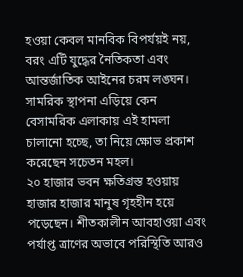হওয়া কেবল মানবিক বিপর্যয়ই নয়, বরং এটি যুদ্ধের নৈতিকতা এবং আন্তর্জাতিক আইনের চরম লঙ্ঘন। সামরিক স্থাপনা এড়িয়ে কেন বেসামরিক এলাকায় এই হামলা চালানো হচ্ছে, তা নিয়ে ক্ষোভ প্রকাশ করেছেন সচেতন মহল।
২০ হাজার ভবন ক্ষতিগ্রস্ত হওয়ায় হাজার হাজার মানুষ গৃহহীন হয়ে পড়েছেন। শীতকালীন আবহাওয়া এবং পর্যাপ্ত ত্রাণের অভাবে পরিস্থিতি আরও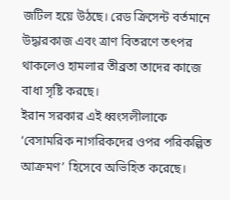জটিল হয়ে উঠছে। রেড ক্রিসেন্ট বর্তমানে উদ্ধারকাজ এবং ত্রাণ বিতরণে তৎপর থাকলেও হামলার তীব্রতা তাদের কাজে বাধা সৃষ্টি করছে।
ইরান সরকার এই ধ্বংসলীলাকে ‘বেসামরিক নাগরিকদের ওপর পরিকল্পিত আক্রমণ’ হিসেবে অভিহিত করেছে।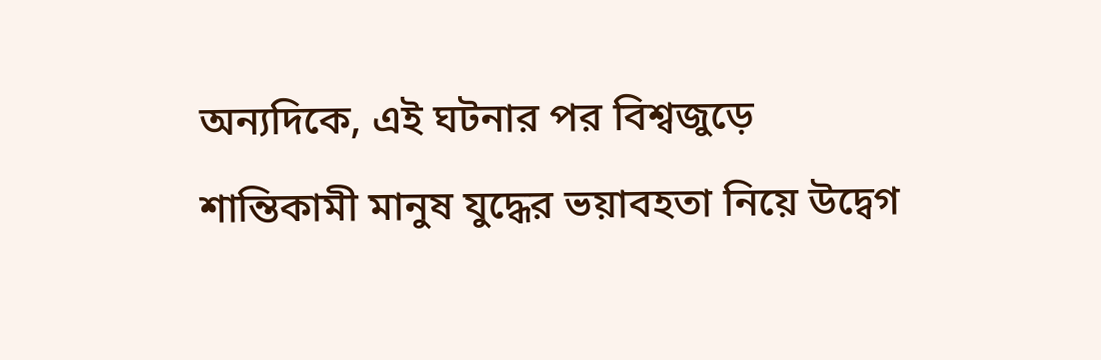অন্যদিকে, এই ঘটনার পর বিশ্বজুড়ে শান্তিকামী মানুষ যুদ্ধের ভয়াবহতা নিয়ে উদ্বেগ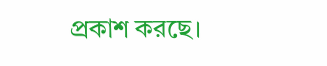প্রকাশ করছে।